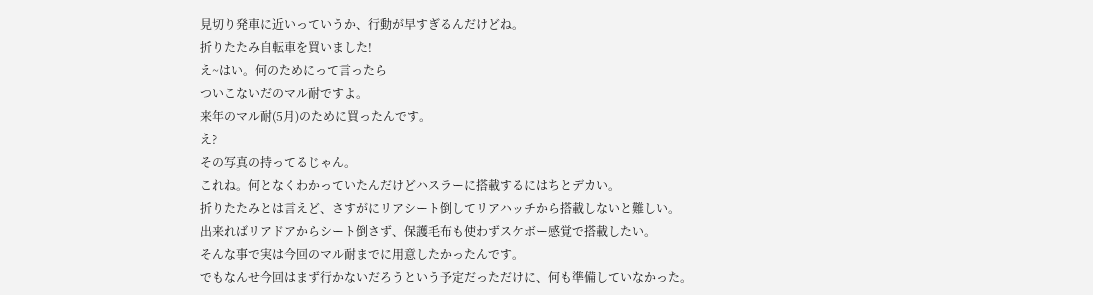見切り発車に近いっていうか、行動が早すぎるんだけどね。
折りたたみ自転車を買いました!
え~はい。何のためにって言ったら
ついこないだのマル耐ですよ。
来年のマル耐(5月)のために買ったんです。
え?
その写真の持ってるじゃん。
これね。何となくわかっていたんだけどハスラーに搭載するにはちとデカい。
折りたたみとは言えど、さすがにリアシート倒してリアハッチから搭載しないと難しい。
出来ればリアドアからシート倒さず、保護毛布も使わずスケボー感覚で搭載したい。
そんな事で実は今回のマル耐までに用意したかったんです。
でもなんせ今回はまず行かないだろうという予定だっただけに、何も準備していなかった。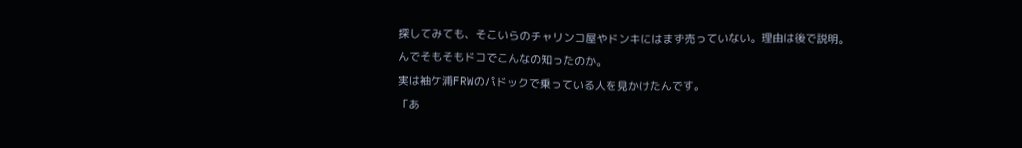探してみても、そこいらのチャリンコ屋やドンキにはまず売っていない。理由は後で説明。
んでそもそもドコでこんなの知ったのか。
実は袖ケ浦FRWのパドックで乗っている人を見かけたんです。
「あ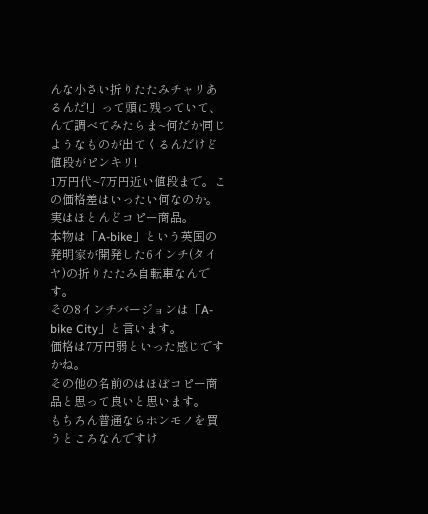んな小さい折りたたみチャリあるんだ!」って頭に残っていて、
んで調べてみたらま~何だか同じようなものが出てくるんだけど値段がピンキリ!
1万円代~7万円近い値段まで。この価格差はいったい何なのか。
実はほとんどコピー商品。
本物は「A-bike」という英国の発明家が開発した6インチ(タイヤ)の折りたたみ自転車なんです。
その8インチバージョンは「A-bike City」と言います。
価格は7万円弱といった感じですかね。
その他の名前のはほぼコピー商品と思って良いと思います。
もちろん普通ならホンモノを買うところなんですけ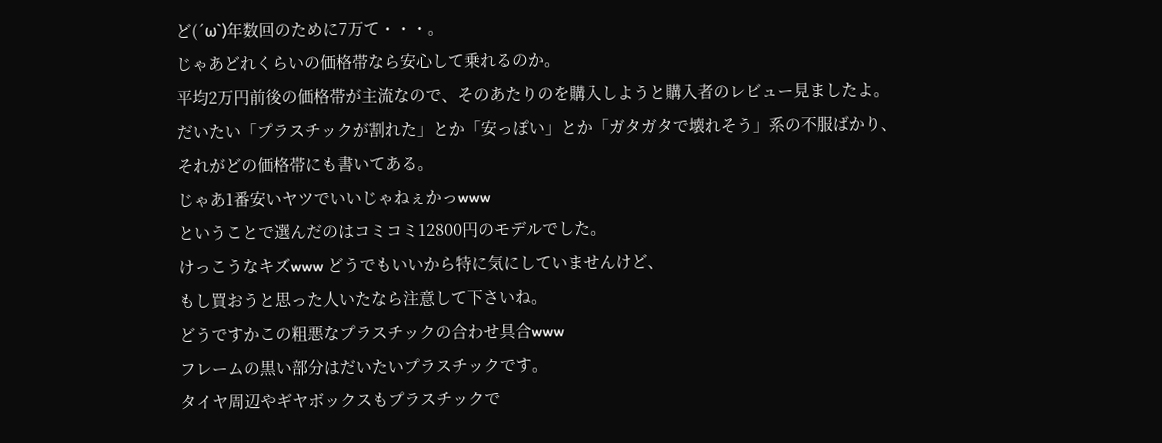ど(´ω`)年数回のために7万て・・・。
じゃあどれくらいの価格帯なら安心して乗れるのか。
平均2万円前後の価格帯が主流なので、そのあたりのを購入しようと購入者のレビュー見ましたよ。
だいたい「プラスチックが割れた」とか「安っぽい」とか「ガタガタで壊れそう」系の不服ばかり、
それがどの価格帯にも書いてある。
じゃあ1番安いヤツでいいじゃねぇかっwww
ということで選んだのはコミコミ12800円のモデルでした。
けっこうなキズwww どうでもいいから特に気にしていませんけど、
もし買おうと思った人いたなら注意して下さいね。
どうですかこの粗悪なプラスチックの合わせ具合www
フレームの黒い部分はだいたいプラスチックです。
タイヤ周辺やギヤボックスもプラスチックで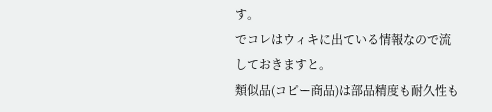す。
でコレはウィキに出ている情報なので流しておきますと。
類似品(コピー商品)は部品精度も耐久性も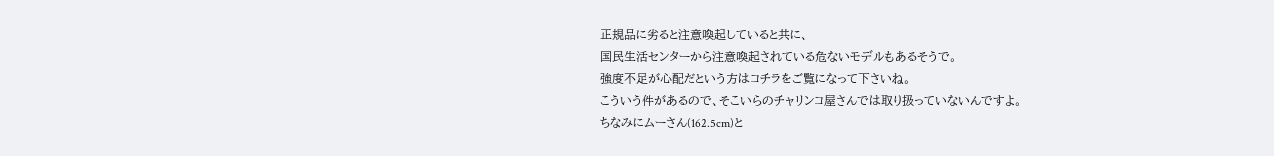正規品に劣ると注意喚起していると共に、
国民生活センターから注意喚起されている危ないモデルもあるそうで。
強度不足が心配だという方はコチラをご覧になって下さいね。
こういう件があるので、そこいらのチャリンコ屋さんでは取り扱っていないんですよ。
ちなみにムーさん(162.5cm)と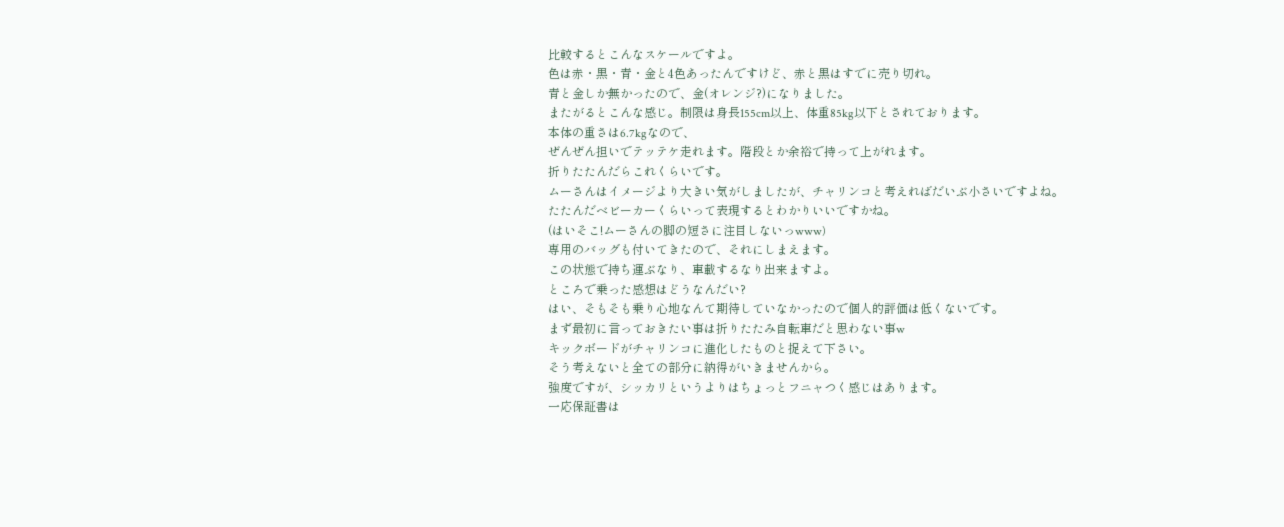比較するとこんなスケールですよ。
色は赤・黒・青・金と4色あったんですけど、赤と黒はすでに売り切れ。
青と金しか無かったので、金(オレンジ?)になりました。
またがるとこんな感じ。制限は身長155cm以上、体重85kg以下とされております。
本体の重さは6.7kgなので、
ぜんぜん担いでテッテケ走れます。階段とか余裕で持って上がれます。
折りたたんだらこれくらいです。
ムーさんはイメージより大きい気がしましたが、チャリンコと考えればだいぶ小さいですよね。
たたんだベビーカーくらいって表現するとわかりいいですかね。
(はいそこ!ムーさんの脚の短さに注目しないっwww)
専用のバッグも付いてきたので、それにしまえます。
この状態で持ち運ぶなり、車載するなり出来ますよ。
ところで乗った感想はどうなんだい?
はい、そもそも乗り心地なんて期待していなかったので個人的評価は低くないです。
まず最初に言っておきたい事は折りたたみ自転車だと思わない事w
キックボードがチャリンコに進化したものと捉えて下さい。
そう考えないと全ての部分に納得がいきませんから。
強度ですが、シッカリというよりはちょっとフニャつく感じはあります。
一応保証書は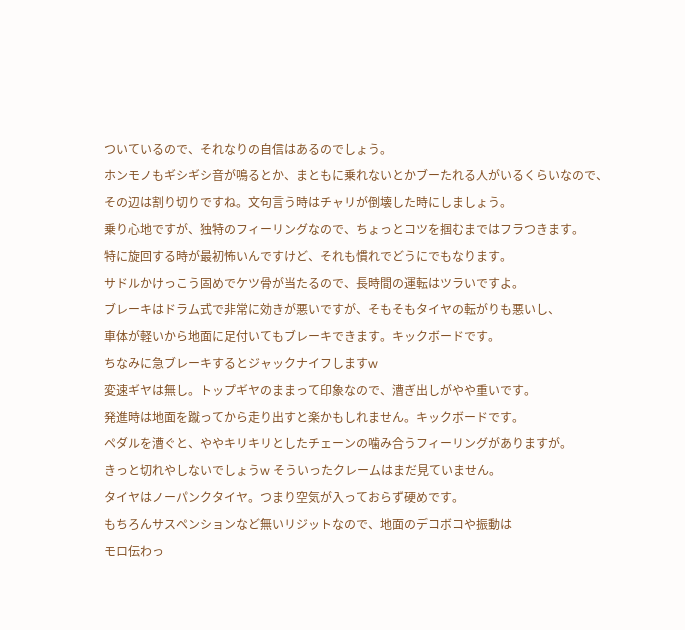ついているので、それなりの自信はあるのでしょう。
ホンモノもギシギシ音が鳴るとか、まともに乗れないとかブーたれる人がいるくらいなので、
その辺は割り切りですね。文句言う時はチャリが倒壊した時にしましょう。
乗り心地ですが、独特のフィーリングなので、ちょっとコツを掴むまではフラつきます。
特に旋回する時が最初怖いんですけど、それも慣れでどうにでもなります。
サドルかけっこう固めでケツ骨が当たるので、長時間の運転はツラいですよ。
ブレーキはドラム式で非常に効きが悪いですが、そもそもタイヤの転がりも悪いし、
車体が軽いから地面に足付いてもブレーキできます。キックボードです。
ちなみに急ブレーキするとジャックナイフしますw
変速ギヤは無し。トップギヤのままって印象なので、漕ぎ出しがやや重いです。
発進時は地面を蹴ってから走り出すと楽かもしれません。キックボードです。
ペダルを漕ぐと、ややキリキリとしたチェーンの噛み合うフィーリングがありますが。
きっと切れやしないでしょうw そういったクレームはまだ見ていません。
タイヤはノーパンクタイヤ。つまり空気が入っておらず硬めです。
もちろんサスペンションなど無いリジットなので、地面のデコボコや振動は
モロ伝わっ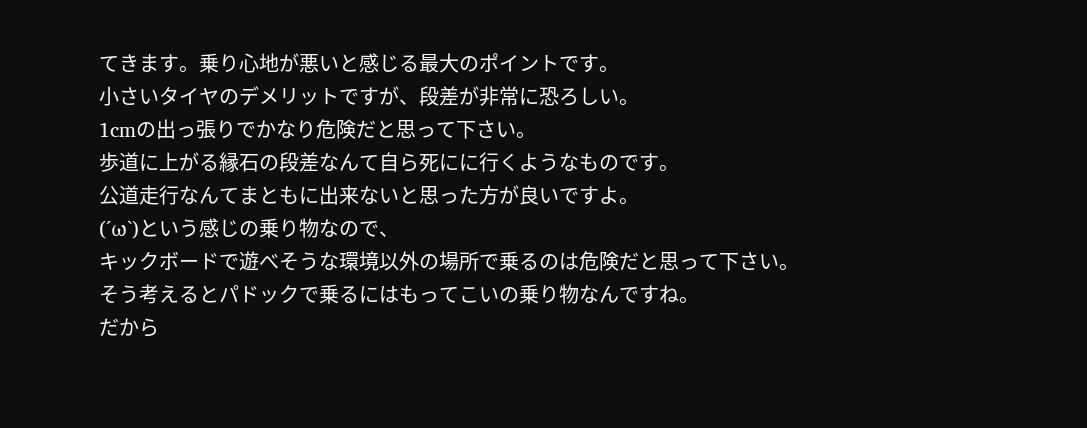てきます。乗り心地が悪いと感じる最大のポイントです。
小さいタイヤのデメリットですが、段差が非常に恐ろしい。
1cmの出っ張りでかなり危険だと思って下さい。
歩道に上がる縁石の段差なんて自ら死にに行くようなものです。
公道走行なんてまともに出来ないと思った方が良いですよ。
(´ω`)という感じの乗り物なので、
キックボードで遊べそうな環境以外の場所で乗るのは危険だと思って下さい。
そう考えるとパドックで乗るにはもってこいの乗り物なんですね。
だから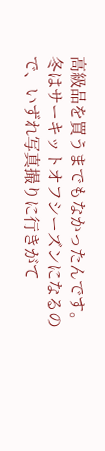高級品を買うまでもなかったんです。
冬はサーキットオフシーズンになるので、いずれ写真撮りに行きがて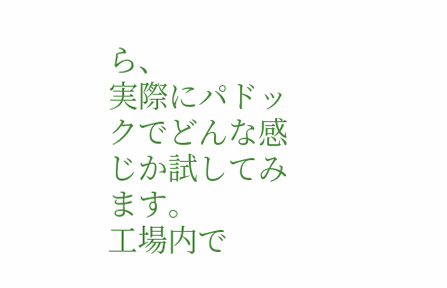ら、
実際にパドックでどんな感じか試してみます。
工場内で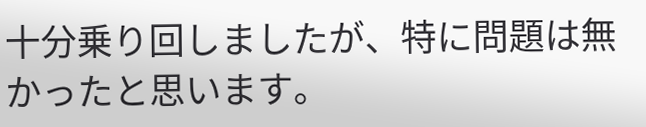十分乗り回しましたが、特に問題は無かったと思います。